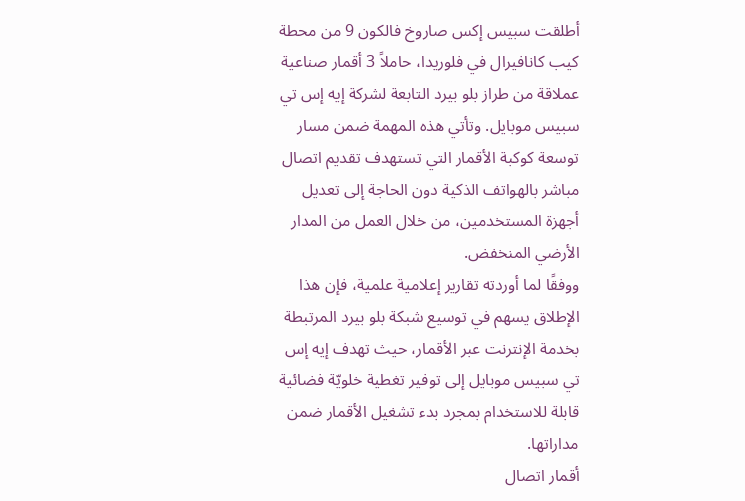أطلقت سبيس إكس صاروخ فالكون 9 من محطة كيب كانافيرال في فلوريدا، حاملاً 3 أقمار صناعية عملاقة من طراز بلو بيرد التابعة لشركة إيه إس تي سبيس موبايل. وتأتي هذه المهمة ضمن مسار توسعة كوكبة الأقمار التي تستهدف تقديم اتصال مباشر بالهواتف الذكية دون الحاجة إلى تعديل أجهزة المستخدمين، من خلال العمل من المدار الأرضي المنخفض.
ووفقًا لما أوردته تقارير إعلامية علمية، فإن هذا الإطلاق يسهم في توسيع شبكة بلو بيرد المرتبطة بخدمة الإنترنت عبر الأقمار، حيث تهدف إيه إس تي سبيس موبايل إلى توفير تغطية خلويّة فضائية قابلة للاستخدام بمجرد بدء تشغيل الأقمار ضمن مداراتها.
أقمار اتصال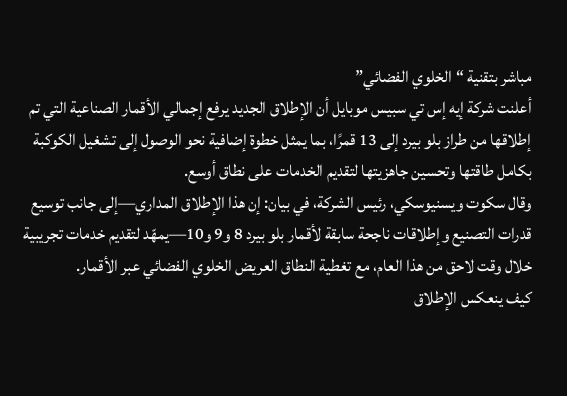مباشر بتقنية “الخلوي الفضائي”
أعلنت شركة إيه إس تي سبيس موبايل أن الإطلاق الجديد يرفع إجمالي الأقمار الصناعية التي تم إطلاقها من طراز بلو بيرد إلى 13 قمرًا، بما يمثل خطوة إضافية نحو الوصول إلى تشغيل الكوكبة بكامل طاقتها وتحسين جاهزيتها لتقديم الخدمات على نطاق أوسع.
وقال سكوت ويسنيوسكي، رئيس الشركة، في بيان: إن هذا الإطلاق المداري—إلى جانب توسيع قدرات التصنيع وإطلاقات ناجحة سابقة لأقمار بلو بيرد 8 و9 و10—يمهّد لتقديم خدمات تجريبية خلال وقت لاحق من هذا العام، مع تغطية النطاق العريض الخلوي الفضائي عبر الأقمار.
كيف ينعكس الإطلاق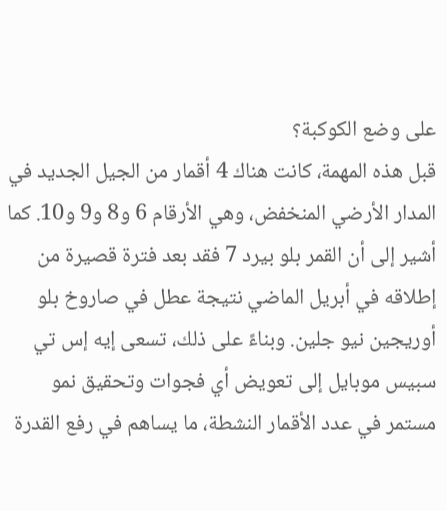على وضع الكوكبة؟
قبل هذه المهمة، كانت هناك 4 أقمار من الجيل الجديد في المدار الأرضي المنخفض، وهي الأرقام 6 و8 و9 و10. كما أشير إلى أن القمر بلو بيرد 7 فقد بعد فترة قصيرة من إطلاقه في أبريل الماضي نتيجة عطل في صاروخ بلو أوريجين نيو جلين. وبناءً على ذلك، تسعى إيه إس تي سبيس موبايل إلى تعويض أي فجوات وتحقيق نمو مستمر في عدد الأقمار النشطة، ما يساهم في رفع القدرة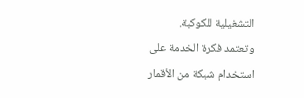التشغيلية للكوكبة.
وتعتمد فكرة الخدمة على استخدام شبكة من الأقمار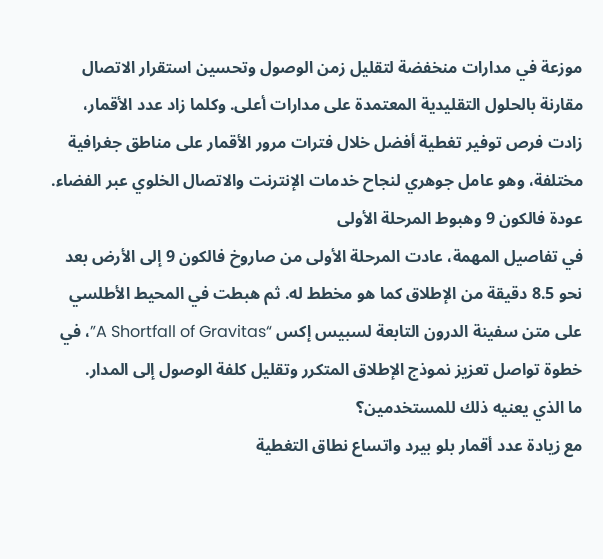موزعة في مدارات منخفضة لتقليل زمن الوصول وتحسين استقرار الاتصال مقارنة بالحلول التقليدية المعتمدة على مدارات أعلى. وكلما زاد عدد الأقمار، زادت فرص توفير تغطية أفضل خلال فترات مرور الأقمار على مناطق جغرافية مختلفة، وهو عامل جوهري لنجاح خدمات الإنترنت والاتصال الخلوي عبر الفضاء.
عودة فالكون 9 وهبوط المرحلة الأولى
في تفاصيل المهمة، عادت المرحلة الأولى من صاروخ فالكون 9 إلى الأرض بعد نحو 8.5 دقيقة من الإطلاق كما هو مخطط له. ثم هبطت في المحيط الأطلسي على متن سفينة الدرون التابعة لسبيس إكس “A Shortfall of Gravitas”، في خطوة تواصل تعزيز نموذج الإطلاق المتكرر وتقليل كلفة الوصول إلى المدار.
ما الذي يعنيه ذلك للمستخدمين؟
مع زيادة عدد أقمار بلو بيرد واتساع نطاق التغطية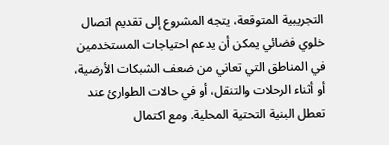التجريبية المتوقعة، يتجه المشروع إلى تقديم اتصال خلوي فضائي يمكن أن يدعم احتياجات المستخدمين في المناطق التي تعاني من ضعف الشبكات الأرضية، أو أثناء الرحلات والتنقل، أو في حالات الطوارئ عند تعطل البنية التحتية المحلية. ومع اكتمال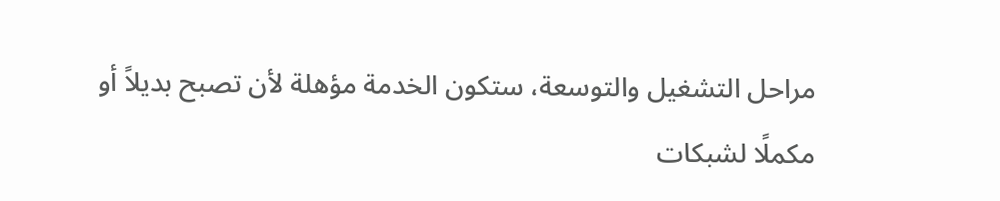مراحل التشغيل والتوسعة، ستكون الخدمة مؤهلة لأن تصبح بديلاً أو مكملًا لشبكات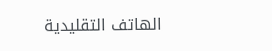الهاتف التقليدية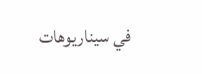في سيناريوهات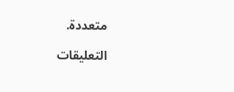متعددة.

التعليقات